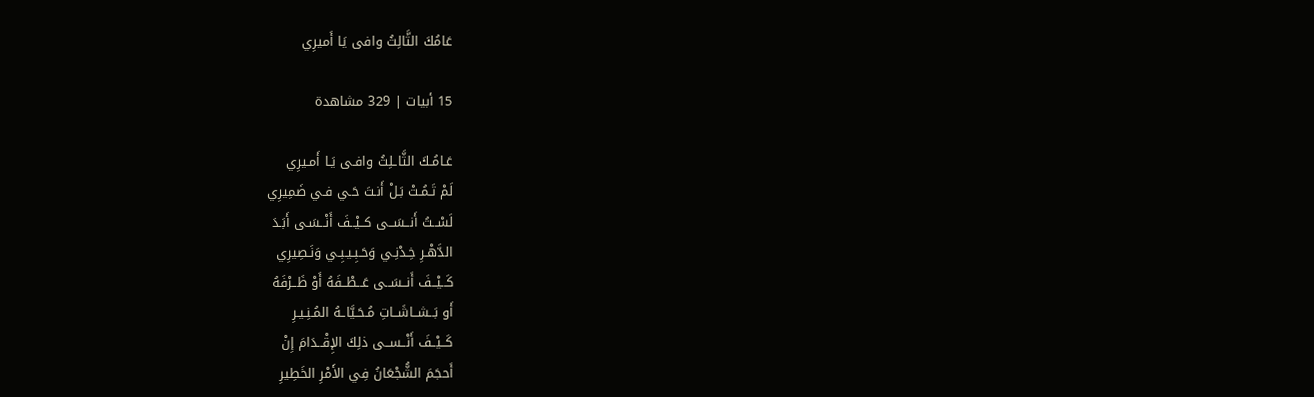عَامُكَ الثَّالِثُ وافى يَا أَميرِي

15 أبيات | 329 مشاهدة

عَـامُـكَ الثَّاـلِثُ وافـى يَـا أَمـيرِي
لَمْ تَـمُـتْ بَـلْ أَنـتَ حَـي فـي ضَمِيرِي
لَسْــتُ أَنــسَــى كــيْــفَ أَنْــسَـى أَبَـدَ
الدَّهْـرِ خِـدْنِـي وَحَـبِـيـبِـي وَنَـصِيرِي
كَــيْــفَ أَنــسَــى عَــطْــفَهُ أَوْ ظَــرْفَهُ
أَو بَــشــاشَــاتِ مُـحَـيَّاـهُ المُـنِـيـرِ
كَــيْــفَ أَنْــســى ذلِكَ الإِقْــدَامَ إِنْ
أَحجَمَ الشُّجْعَانُ فِي الأَمْرِ الخَطِيرِ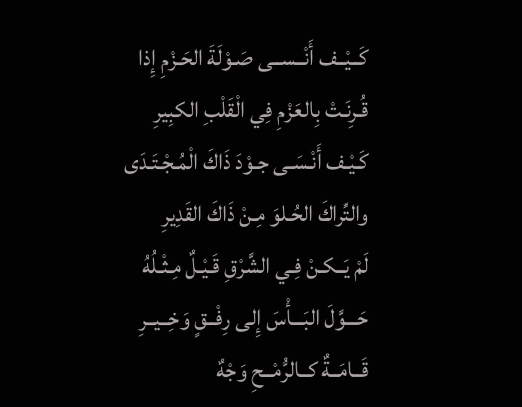كَــيْــف أَنْــســى صَـوْلَةَ الحَـزْمِ إِذا
قُـرِنَـتْ بِالعَزْمِ فِي الْقَلْبِ الكبِيرِ
كَـيْـف أَنْـسَـى جـوْدَ ذَاكَ الْمُـجْـتَـدَى
والتِّراكَ الحُـلوَ مِـنْ ذَاكَ القَدِيرِ
لَمْ يَــكـنْ فِـي الشَّرْقِ قَـيْـلٌ مِـثْـلُهُ
حَـــوَّلَ البَـــأْسَ إِلى رِفْــقٍ وَخِــيــرِ
قَــامَــةٌ كــالرُّمْــحِ وَجْهٌ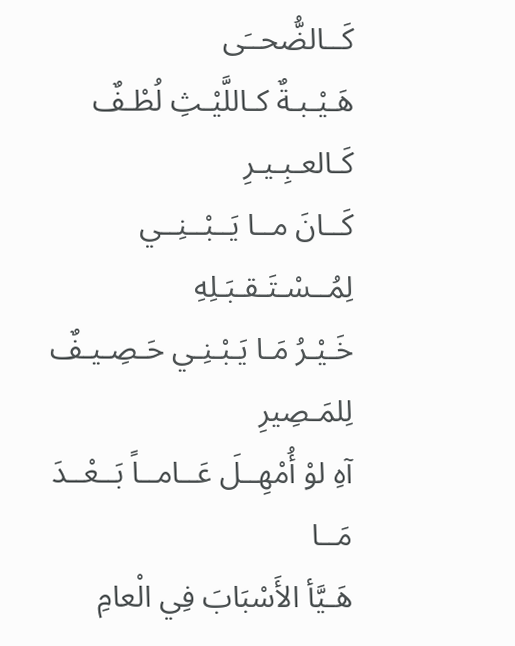كَــالضُّحــَى
هَـيْـبـةٌ كـاللَّيْـثِ لُطْـفٌ كَـالعـبِـيـرِ
كَــانَ مــا يَــبْــنِــي لِمُــسْـتَـقـبَـلِهِ
خَـيْـرُ مَـا يَـبْـنِـي حَـصِـيـفٌ لِلمَـصِيرِ
آهِ لوْ أُمْهِــلَ عَــامــاً بَــعْــدَ مَــا
هَـيَّأ الأَسْبَابَ فِي الْعامِ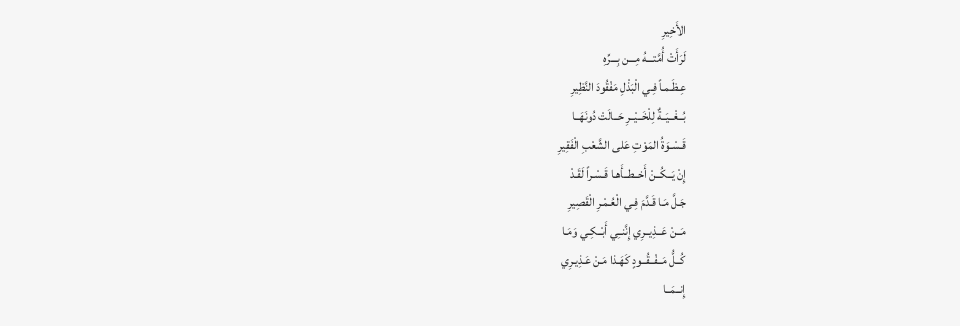الأَخِيرِ
لَرَأَتْ أُمَّتـــهُ مِـــن بِـــرِّهِ
عِـظَـمـاً فِـي الْبَذْلِ مَفْقُودَ النَّظِيرِ
بُــغْــيَــةٌ لِلْخَــيْــرِ حَــالَتْ دُونَهَــا
قَـسْـوَةُ المَوْتِ عَلى الشَّعْبِ الْفَقِيرِ
إِنْ يَــكُــنْ أَخــطــأَهـا قَـسْـراً لَقَـدْ
جَـلَّ مَـا قَـدَّمَ فِـي الْعُـمْـرِ الْقَصِيرِ
مَــنْ عَــذِيــرِي إِنَّنــِي أَبْــكِـي وَمَـا
كُــلُّ مَــفْــقُــودٍ كَهَـذا مَـنْ عَـذِيـرِي
إِنــمَــا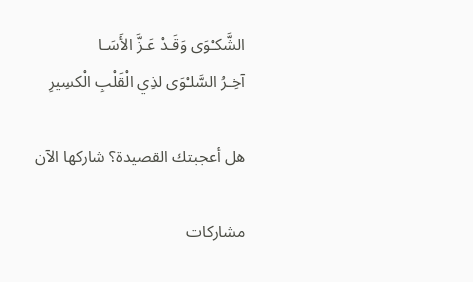الشَّكـْوَى وَقَـدْ عَـزَّ الأَسَـا
آخِـرُ السَّلـْوَى لذِي الْقَلْبِ الْكسِيرِ

هل أعجبتك القصيدة؟ شاركها الآن

مشاركات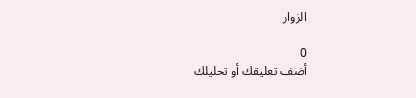الزوار

0
أضف تعليقك أو تحليلك